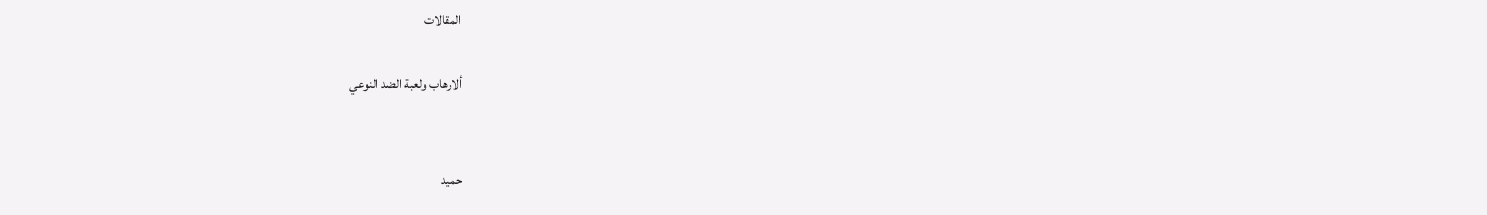المقالات

ألارهاب ولعبة الضد النوعي


حميد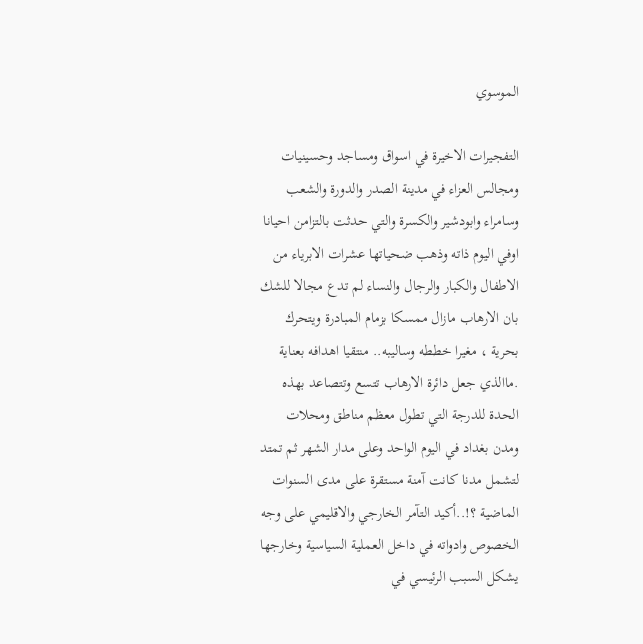الموسوي

التفجيرات الاخيرة في اسواق ومساجد وحسينيات ومجالس العزاء في مدينة الصدر والدورة والشعب وسامراء وابودشير والكسرة والتي حدثت بالتزامن احيانا اوفي اليوم ذاته وذهب ضحياتها عشرات الابرياء من الاطفال والكبار والرجال والنساء لم تدع مجالا للشك بان الارهاب مازال ممسكا بزمام المبادرة ويتحرك بحرية ، مغيرا خططه وساليبه.. منتقيا اهدافه بعناية .ماالذي جعل دائرة الارهاب تتسع وتتصاعد بهذه الحدة للدرجة التي تطول معظم مناطق ومحلات ومدن بغداد في اليوم الواحد وعلى مدار الشهر ثم تمتد لتشمل مدنا كانت آمنة مستقرة على مدى السنوات الماضية ؟!..أكيد التآمر الخارجي والاقليمي على وجه الخصوص وادواته في داخل العملية السياسية وخارجها يشكل السبب الرئيسي في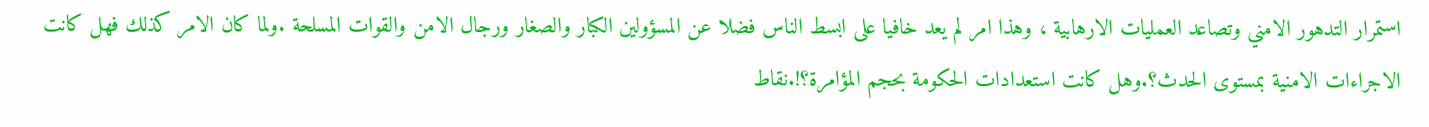استمرار التدهور الامني وتصاعد العمليات الارهابية ، وهذا امر لم يعد خافيا على ابسط الناس فضلا عن المسؤولين الكبار والصغار ورجال الامن والقوات المسلحة .ولما كان الامر كذلك فهل كانت الاجراءات الامنية بمستوى الحدث؟.وهل كانت استعدادات الحكومة بحجم المؤامرة؟!.نقاط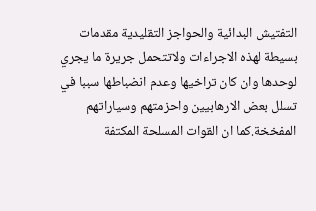التفتيش البدائية والحواجز التقليدية مقدمات بسيطة لهذه الاجراءات ولاتتحمل جريرة ما يجري لوحدها وان كان تراخيها وعدم انضباطها سببا في تسلل بعض الارهابيين واحزمتهم وسياراتهم المفخخة.كما ان القوات المسلحة المكتفة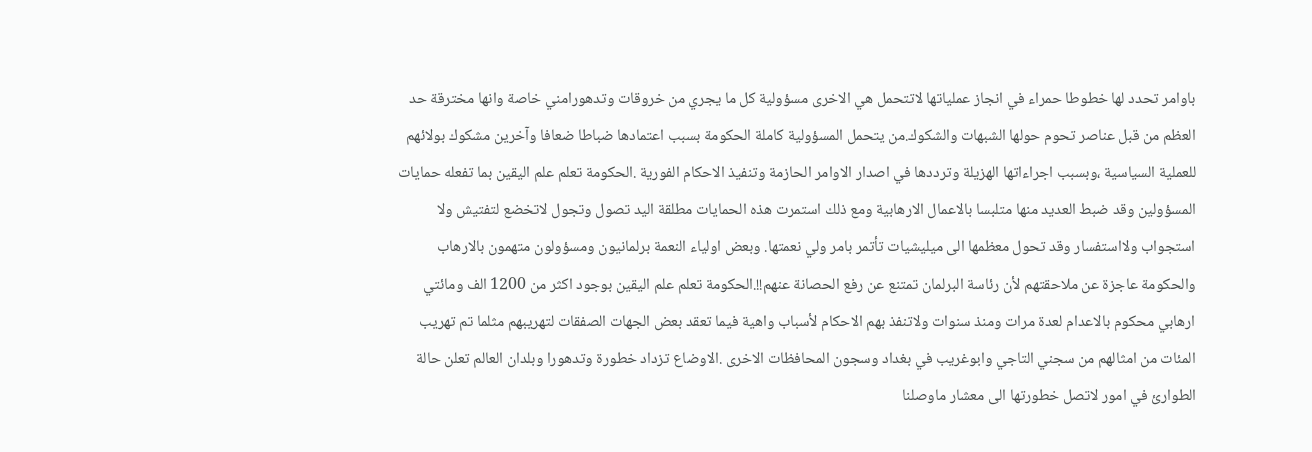باوامر تحدد لها خطوطا حمراء في انجاز عملياتها لاتتحمل هي الاخرى مسؤولية كل ما يجري من خروقات وتدهورامني خاصة وانها مخترقة حد العظم من قبل عناصر تحوم حولها الشبهات والشكوك.من يتحمل المسؤولية كاملة الحكومة بسبب اعتمادها ضباطا ضعافا وآخرين مشكوك بولائهم للعملية السياسية ،وبسبب اجراءاتها الهزيلة وترددها في اصدار الاوامر الحازمة وتنفيذ الاحكام الفورية .الحكومة تعلم علم اليقين بما تفعله حمايات المسؤولين وقد ضبط العديد منها متلبسا بالاعمال الارهابية ومع ذلك استمرت هذه الحمايات مطلقة اليد تصول وتجول لاتخضع لتفتيش ولا استجواب ولااستفسار وقد تحول معظمها الى ميليشيات تأتمر بامر ولي نعمتها. وبعض اولياء النعمة برلمانيون ومسؤولون متهمون بالارهاب والحكومة عاجزة عن ملاحقتهم لأن رئاسة البرلمان تمتنع عن رفع الحصانة عنهم!!.الحكومة تعلم علم اليقين بوجود اكثر من 1200 الف ومائتي ارهابي محكوم بالاعدام لعدة مرات ومنذ سنوات ولاتنفذ بهم الاحكام لأسباب واهية فيما تعقد بعض الجهات الصفقات لتهريبهم مثلما تم تهريب المئات من امثالهم من سجني التاجي وابوغريب في بغداد وسجون المحافظات الاخرى .الاوضاع تزداد خطورة وتدهورا وبلدان العالم تعلن حالة الطوارئ في امور لاتصل خطورتها الى معشار ماوصلنا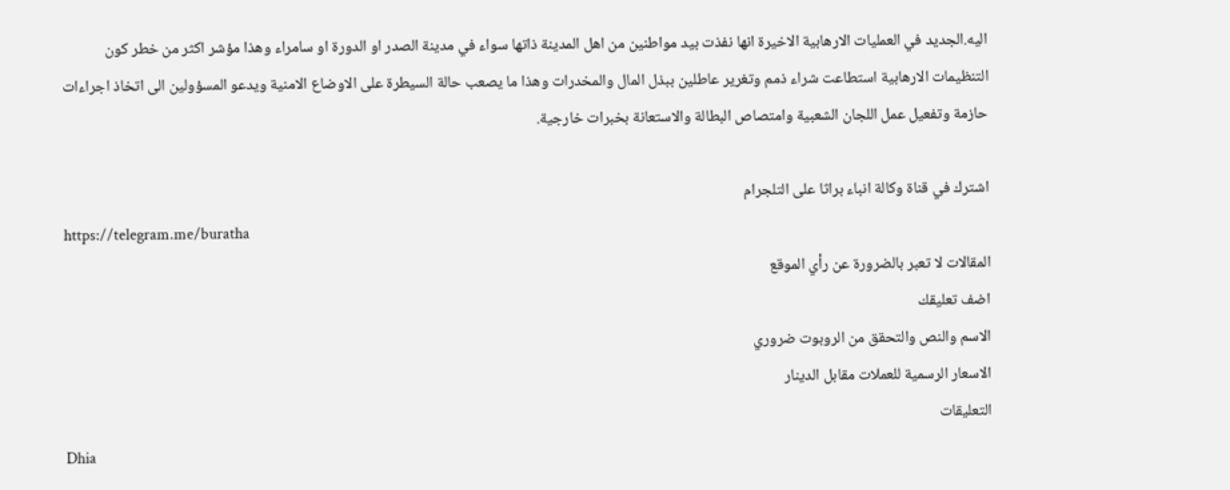اليه.الجديد في العمليات الارهابية الاخيرة انها نفذت بيد مواطنين من اهل المدينة ذاتها سواء في مدينة الصدر او الدورة او سامراء وهذا مؤشر اكثر من خطر كون التنظيمات الارهابية استطاعت شراء ذمم وتغرير عاطلين ببذل المال والمخدرات وهذا ما يصعب حالة السيطرة على الاوضاع الامنية ويدعو المسؤولين الى اتخاذ اجراءات حازمة وتفعيل عمل اللجان الشعبية وامتصاص البطالة والاستعانة بخبرات خارجية.

اشترك في قناة وكالة انباء براثا على التلجرام
https://telegram.me/buratha
المقالات لا تعبر بالضرورة عن رأي الموقع
اضف تعليقك
الاسم والنص والتحقق من الروبوت ضروري
الاسعار الرسمية للعملات مقابل الدينار
التعليقات
Dhia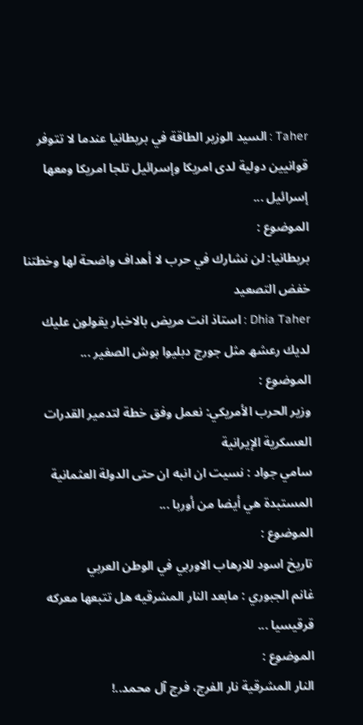Taher : السيد الوزير الطاقة في بريطانيا عندما لا تتوفر قوانيين دولية لدى امريكا وإسرائيل تلجا امريكا ومعھا إسرائيل ...
الموضوع :
بريطانيا: لن نشارك في حرب لا أهداف واضحة لها وخطتنا خفض التصعيد
Dhia Taher : استاذ انت مريض بالاخبار يقولون عليك لديك رعشھ مثل جورج دبليوا بوش الصغير ...
الموضوع :
وزير الحرب الأمريكي: نعمل وفق خطة لتدمير القدرات العسكرية الإيرانية
سامي جواد : نسيت ان انبه ان حتى الدولة العثمانية المستبدة هي أيضا من أوربا ...
الموضوع :
تاريخ اسود للارهاب الاوربي في الوطن العربي
غانم الجبوري : مابعد النار المشرقيه هل تتبعها معركه قرقيسيا ...
الموضوع :
النار المشرقية نار الفرج، فرج آل محمد..!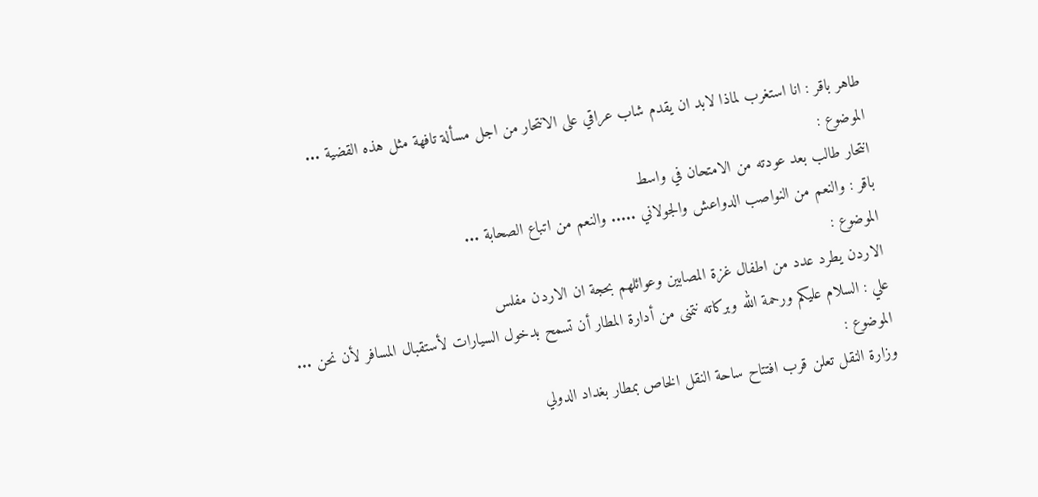طاهر باقر : انا استغرب لماذا لابد ان يقدم شاب عراقي على الانتحار من اجل مسألة تافهة مثل هذه القضية ...
الموضوع :
انتحار طالب بعد عودته من الامتحان في واسط
باقر : والنعم من النواصب الدواعش والجولاني ..... والنعم من اتباع الصحابة ...
الموضوع :
الاردن يطرد عدد من اطفال غزة المصابين وعوائلهم بحجة ان الاردن مفلس
علي : السلام عليكم ورحمة الله وبركاته نتمنى من أدارة المطار أن تسمح بدخول السيارات لأستقبال المسافر لأن نحن ...
الموضوع :
وزارة النقل تعلن قرب افتتاح ساحة النقل الخاص بمطار بغداد الدولي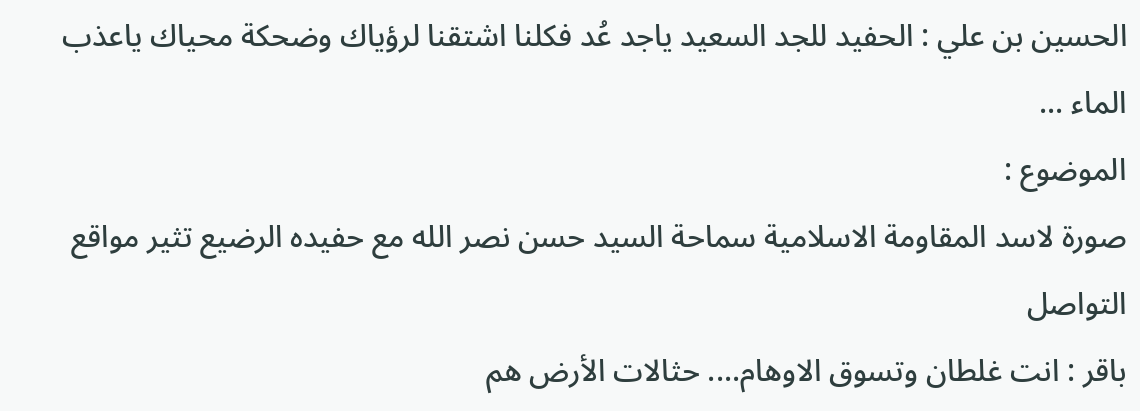الحسين بن علي : الحفيد للجد السعيد ياجد عُد فكلنا اشتقنا لرؤياك وضحكة محياك ياعذب الماء ...
الموضوع :
صورة لاسد المقاومة الاسلامية سماحة السيد حسن نصر الله مع حفيده الرضيع تثير مواقع التواصل
باقر : انت غلطان وتسوق الاوهام.... حثالات الأرض هم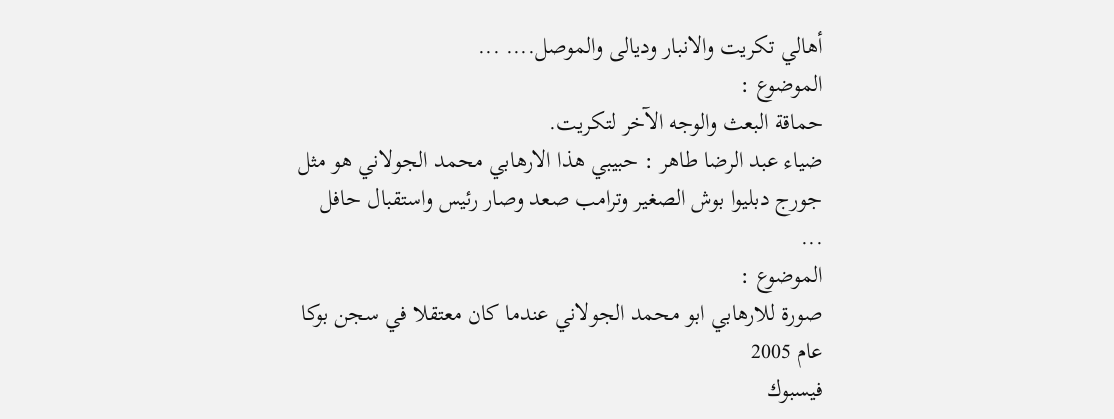أهالي تكريت والانبار وديالى والموصل.... ...
الموضوع :
حماقة البعث والوجه الآخر لتكريت.
ضياء عبد الرضا طاهر : حبيبي ھذا الارھابي محمد الجولاني ھو مثل جورج دبليوا بوش الصغير وترامب صعد وصار رئيس واستقبال حافل ...
الموضوع :
صورة للارهابي ابو محمد الجولاني عندما كان معتقلا في سجن بوكا عام 2005
فيسبوك